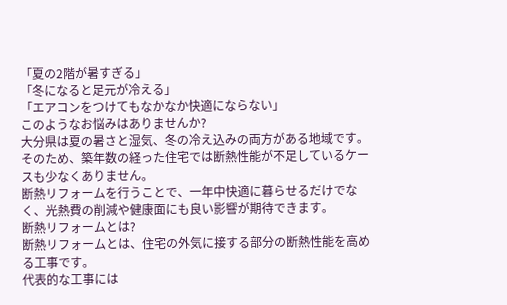「夏の2階が暑すぎる」
「冬になると足元が冷える」
「エアコンをつけてもなかなか快適にならない」
このようなお悩みはありませんか?
大分県は夏の暑さと湿気、冬の冷え込みの両方がある地域です。そのため、築年数の経った住宅では断熱性能が不足しているケースも少なくありません。
断熱リフォームを行うことで、一年中快適に暮らせるだけでなく、光熱費の削減や健康面にも良い影響が期待できます。
断熱リフォームとは?
断熱リフォームとは、住宅の外気に接する部分の断熱性能を高める工事です。
代表的な工事には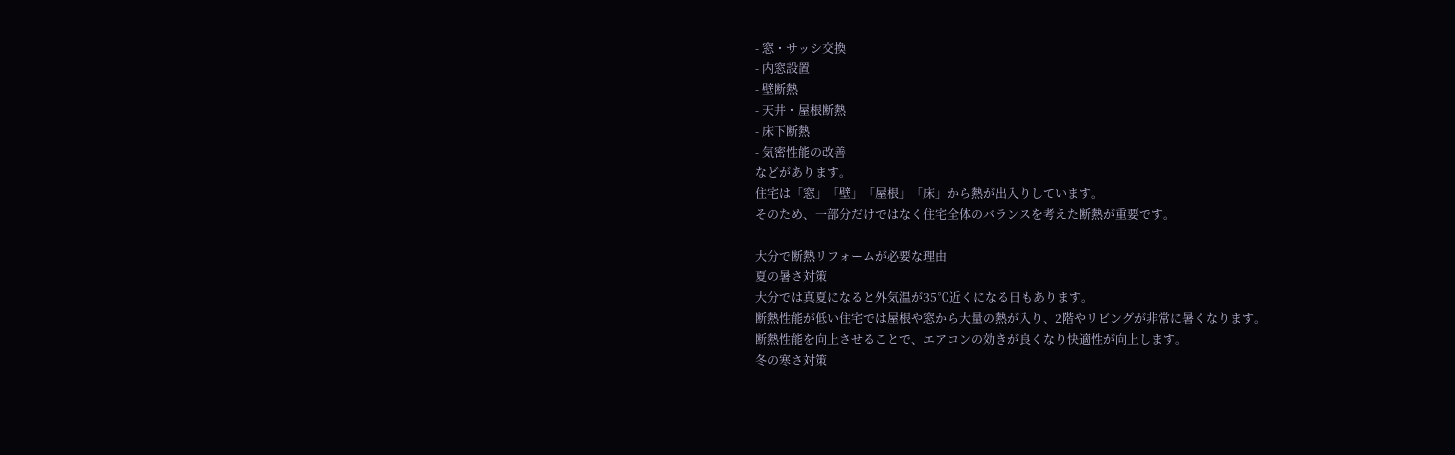- 窓・サッシ交換
- 内窓設置
- 壁断熱
- 天井・屋根断熱
- 床下断熱
- 気密性能の改善
などがあります。
住宅は「窓」「壁」「屋根」「床」から熱が出入りしています。
そのため、一部分だけではなく住宅全体のバランスを考えた断熱が重要です。

大分で断熱リフォームが必要な理由
夏の暑さ対策
大分では真夏になると外気温が35℃近くになる日もあります。
断熱性能が低い住宅では屋根や窓から大量の熱が入り、2階やリビングが非常に暑くなります。
断熱性能を向上させることで、エアコンの効きが良くなり快適性が向上します。
冬の寒さ対策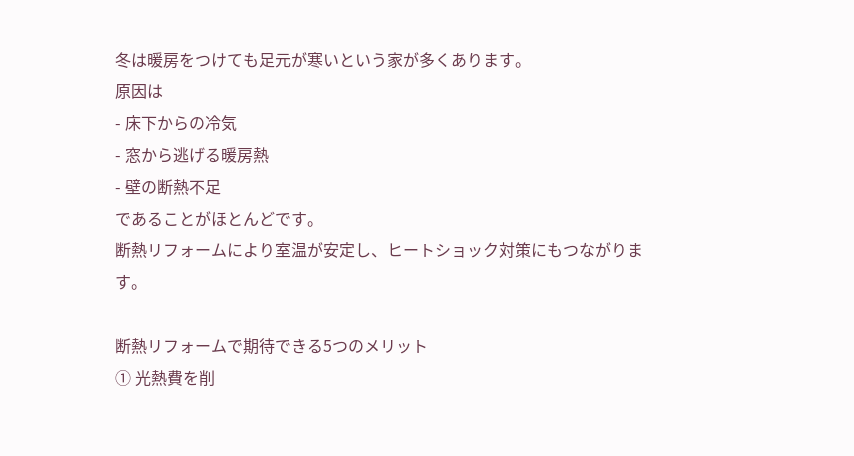冬は暖房をつけても足元が寒いという家が多くあります。
原因は
- 床下からの冷気
- 窓から逃げる暖房熱
- 壁の断熱不足
であることがほとんどです。
断熱リフォームにより室温が安定し、ヒートショック対策にもつながります。

断熱リフォームで期待できる5つのメリット
① 光熱費を削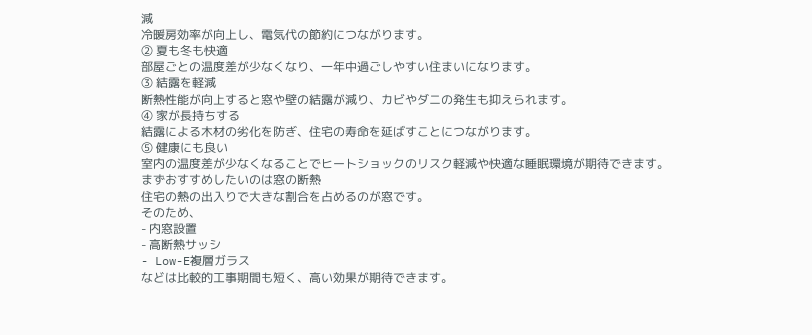減
冷暖房効率が向上し、電気代の節約につながります。
② 夏も冬も快適
部屋ごとの温度差が少なくなり、一年中過ごしやすい住まいになります。
③ 結露を軽減
断熱性能が向上すると窓や壁の結露が減り、カビやダニの発生も抑えられます。
④ 家が長持ちする
結露による木材の劣化を防ぎ、住宅の寿命を延ばすことにつながります。
⑤ 健康にも良い
室内の温度差が少なくなることでヒートショックのリスク軽減や快適な睡眠環境が期待できます。
まずおすすめしたいのは窓の断熱
住宅の熱の出入りで大きな割合を占めるのが窓です。
そのため、
- 内窓設置
- 高断熱サッシ
- Low-E複層ガラス
などは比較的工事期間も短く、高い効果が期待できます。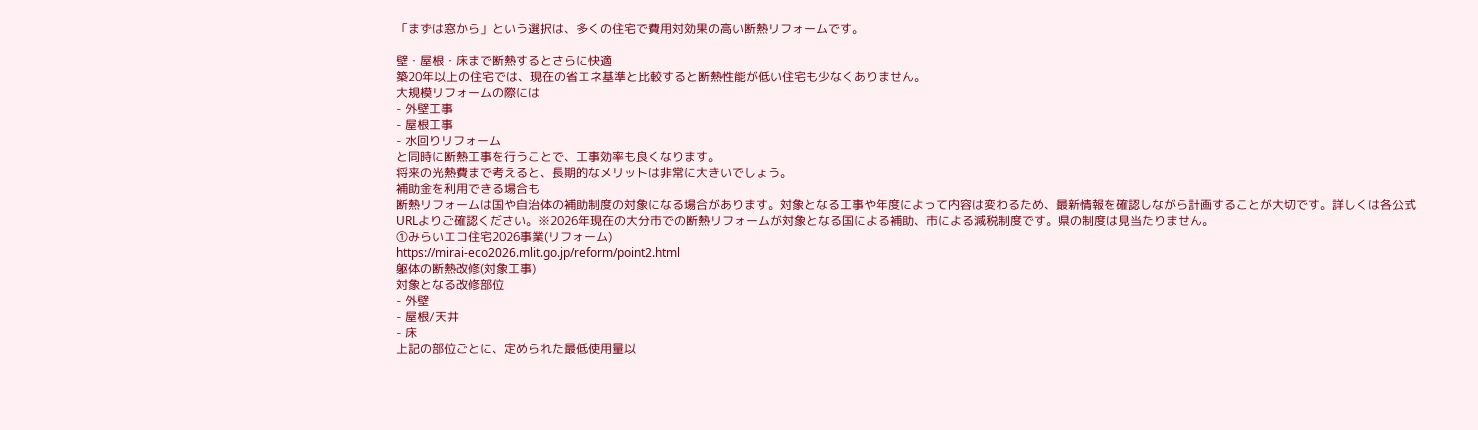「まずは窓から」という選択は、多くの住宅で費用対効果の高い断熱リフォームです。

壁・屋根・床まで断熱するとさらに快適
築20年以上の住宅では、現在の省エネ基準と比較すると断熱性能が低い住宅も少なくありません。
大規模リフォームの際には
- 外壁工事
- 屋根工事
- 水回りリフォーム
と同時に断熱工事を行うことで、工事効率も良くなります。
将来の光熱費まで考えると、長期的なメリットは非常に大きいでしょう。
補助金を利用できる場合も
断熱リフォームは国や自治体の補助制度の対象になる場合があります。対象となる工事や年度によって内容は変わるため、最新情報を確認しながら計画することが大切です。詳しくは各公式URLよりご確認ください。※2026年現在の大分市での断熱リフォームが対象となる国による補助、市による減税制度です。県の制度は見当たりません。
①みらいエコ住宅2026事業(リフォーム)
https://mirai-eco2026.mlit.go.jp/reform/point2.html
躯体の断熱改修(対象工事)
対象となる改修部位
- 外壁
- 屋根/天井
- 床
上記の部位ごとに、定められた最低使用量以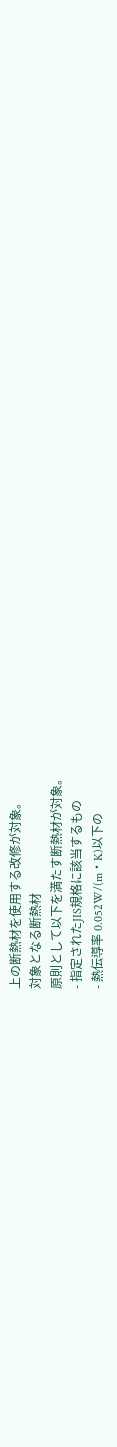上の断熱材を使用する改修が対象。
対象となる断熱材
原則として以下を満たす断熱材が対象。
- 指定されたJIS規格に該当するもの
- 熱伝導率 0.052W/(m・K)以下の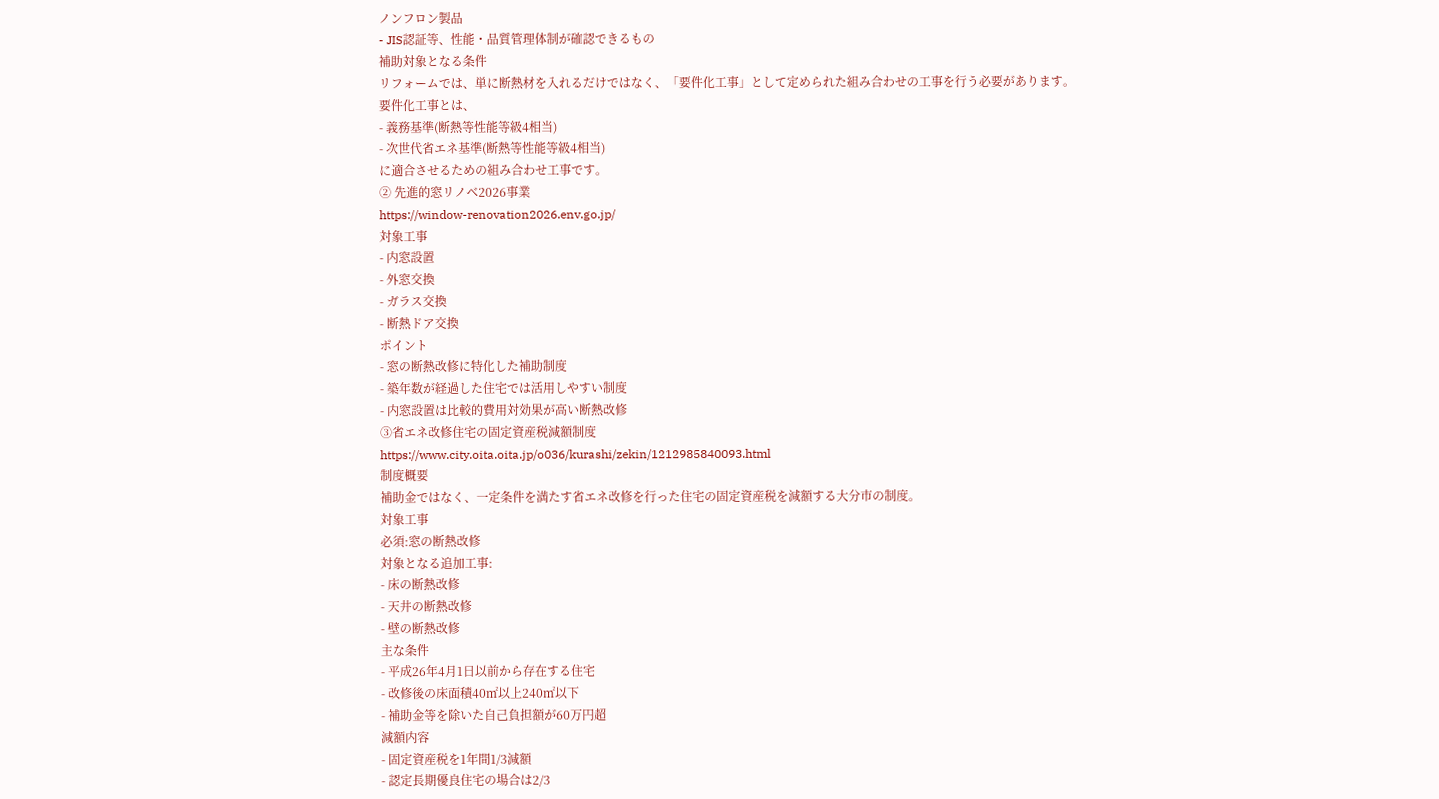ノンフロン製品
- JIS認証等、性能・品質管理体制が確認できるもの
補助対象となる条件
リフォームでは、単に断熱材を入れるだけではなく、「要件化工事」として定められた組み合わせの工事を行う必要があります。
要件化工事とは、
- 義務基準(断熱等性能等級4相当)
- 次世代省エネ基準(断熱等性能等級4相当)
に適合させるための組み合わせ工事です。
② 先進的窓リノベ2026事業
https://window-renovation2026.env.go.jp/
対象工事
- 内窓設置
- 外窓交換
- ガラス交換
- 断熱ドア交換
ポイント
- 窓の断熱改修に特化した補助制度
- 築年数が経過した住宅では活用しやすい制度
- 内窓設置は比較的費用対効果が高い断熱改修
③省エネ改修住宅の固定資産税減額制度
https://www.city.oita.oita.jp/o036/kurashi/zekin/1212985840093.html
制度概要
補助金ではなく、一定条件を満たす省エネ改修を行った住宅の固定資産税を減額する大分市の制度。
対象工事
必須:窓の断熱改修
対象となる追加工事:
- 床の断熱改修
- 天井の断熱改修
- 壁の断熱改修
主な条件
- 平成26年4月1日以前から存在する住宅
- 改修後の床面積40㎡以上240㎡以下
- 補助金等を除いた自己負担額が60万円超
減額内容
- 固定資産税を1年間1/3減額
- 認定長期優良住宅の場合は2/3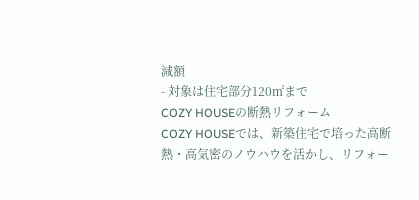減額
- 対象は住宅部分120㎡まで
COZY HOUSEの断熱リフォーム
COZY HOUSEでは、新築住宅で培った高断熱・高気密のノウハウを活かし、リフォー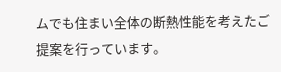ムでも住まい全体の断熱性能を考えたご提案を行っています。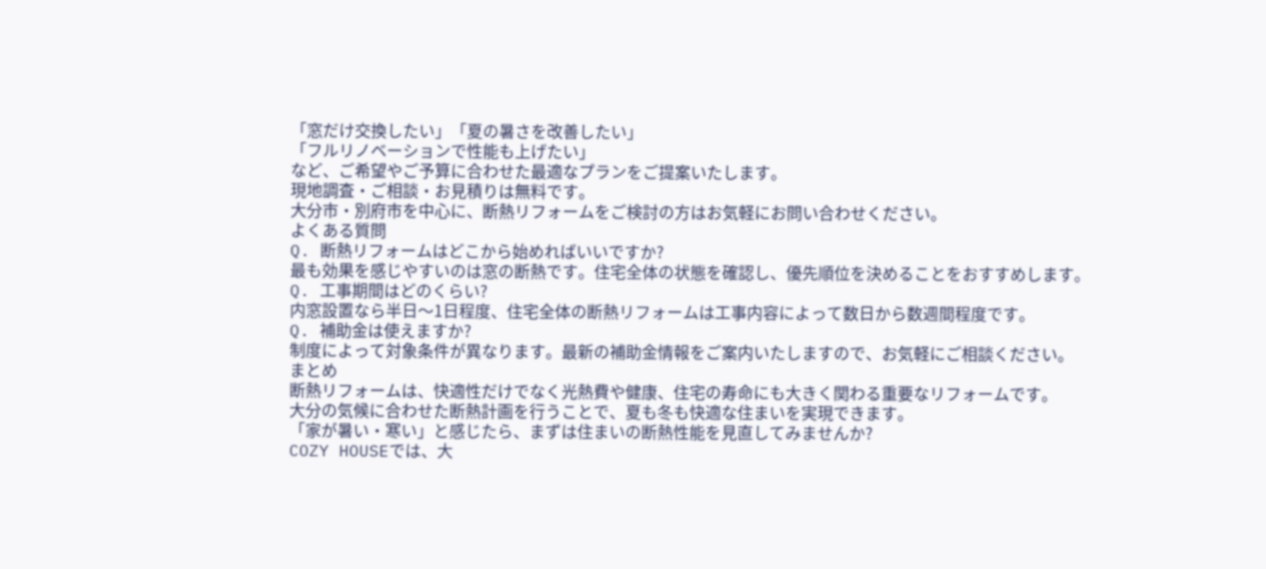「窓だけ交換したい」「夏の暑さを改善したい」
「フルリノベーションで性能も上げたい」
など、ご希望やご予算に合わせた最適なプランをご提案いたします。
現地調査・ご相談・お見積りは無料です。
大分市・別府市を中心に、断熱リフォームをご検討の方はお気軽にお問い合わせください。
よくある質問
Q. 断熱リフォームはどこから始めればいいですか?
最も効果を感じやすいのは窓の断熱です。住宅全体の状態を確認し、優先順位を決めることをおすすめします。
Q. 工事期間はどのくらい?
内窓設置なら半日〜1日程度、住宅全体の断熱リフォームは工事内容によって数日から数週間程度です。
Q. 補助金は使えますか?
制度によって対象条件が異なります。最新の補助金情報をご案内いたしますので、お気軽にご相談ください。
まとめ
断熱リフォームは、快適性だけでなく光熱費や健康、住宅の寿命にも大きく関わる重要なリフォームです。
大分の気候に合わせた断熱計画を行うことで、夏も冬も快適な住まいを実現できます。
「家が暑い・寒い」と感じたら、まずは住まいの断熱性能を見直してみませんか?
COZY HOUSEでは、大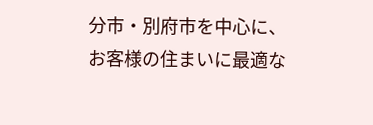分市・別府市を中心に、お客様の住まいに最適な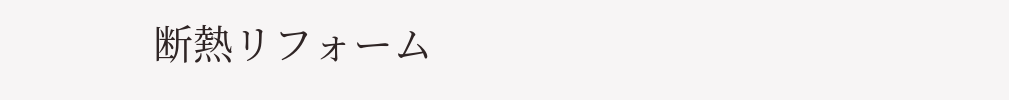断熱リフォーム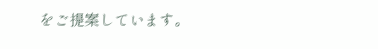をご提案しています。